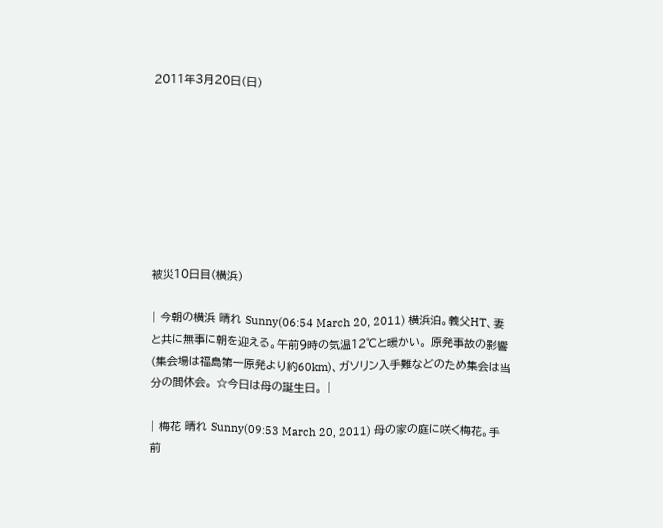2011年3月20日(日)








被災10日目(横浜)

| 今朝の横浜 晴れ Sunny(06:54 March 20, 2011) 横浜泊。義父HT、妻と共に無事に朝を迎える。午前9時の気温12℃と暖かい。 原発事故の影響(集会場は福島第一原発より約60km)、ガソリン入手難などのため集会は当分の間休会。 ☆今日は母の誕生日。 |

| 梅花 晴れ Sunny(09:53 March 20, 2011) 母の家の庭に咲く梅花。手前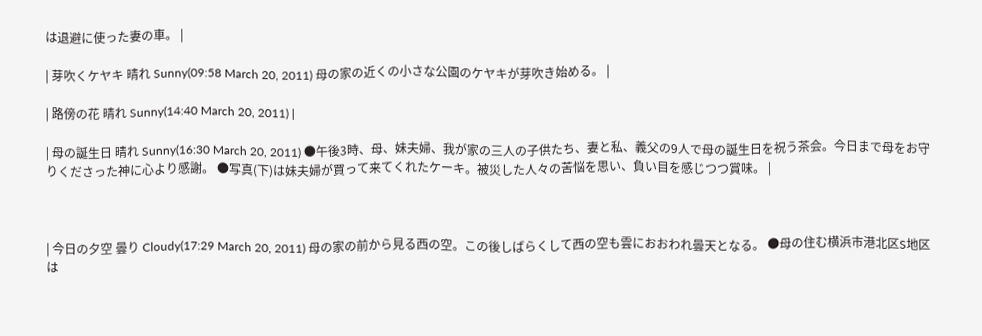は退避に使った妻の車。 |

| 芽吹くケヤキ 晴れ Sunny(09:58 March 20, 2011) 母の家の近くの小さな公園のケヤキが芽吹き始める。 |

| 路傍の花 晴れ Sunny(14:40 March 20, 2011) |

| 母の誕生日 晴れ Sunny(16:30 March 20, 2011) ●午後3時、母、妹夫婦、我が家の三人の子供たち、妻と私、義父の9人で母の誕生日を祝う茶会。今日まで母をお守りくださった神に心より感謝。 ●写真(下)は妹夫婦が買って来てくれたケーキ。被災した人々の苦悩を思い、負い目を感じつつ賞味。 |



| 今日の夕空 曇り Cloudy(17:29 March 20, 2011) 母の家の前から見る西の空。この後しばらくして西の空も雲におおわれ曇天となる。 ●母の住む横浜市港北区S地区は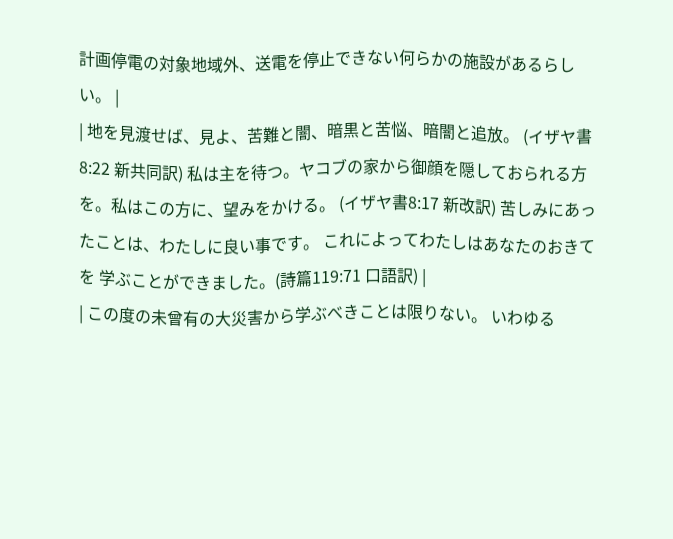計画停電の対象地域外、送電を停止できない何らかの施設があるらしい。 |
| 地を見渡せば、見よ、苦難と闇、暗黒と苦悩、暗闇と追放。 (イザヤ書8:22 新共同訳) 私は主を待つ。ヤコブの家から御顔を隠しておられる方を。私はこの方に、望みをかける。 (イザヤ書8:17 新改訳) 苦しみにあったことは、わたしに良い事です。 これによってわたしはあなたのおきてを 学ぶことができました。(詩篇119:71 口語訳) |
| この度の未曾有の大災害から学ぶべきことは限りない。 いわゆる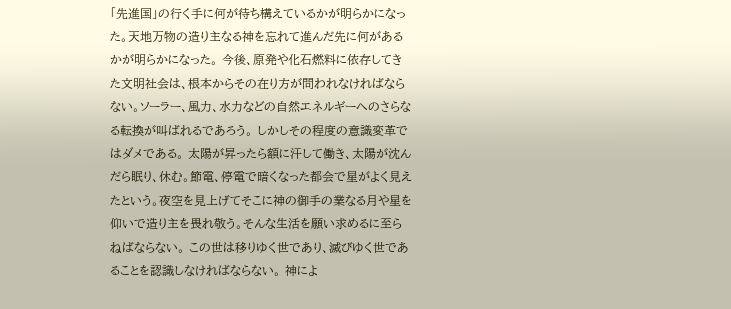「先進国」の行く手に何が待ち構えているかが明らかになった。天地万物の造り主なる神を忘れて進んだ先に何があるかが明らかになった。 今後、原発や化石燃料に依存してきた文明社会は、根本からその在り方が問われなければならない。ソーラー、風力、水力などの自然エネルギーへのさらなる転換が叫ばれるであろう。 しかしその程度の意識変革ではダメである。 太陽が昇ったら額に汗して働き、太陽が沈んだら眠り、休む。節電、停電で暗くなった都会で星がよく見えたという。夜空を見上げてそこに神の御手の業なる月や星を仰いで造り主を畏れ敬う。そんな生活を願い求めるに至らねばならない。 この世は移りゆく世であり、滅びゆく世であることを認識しなければならない。 神によ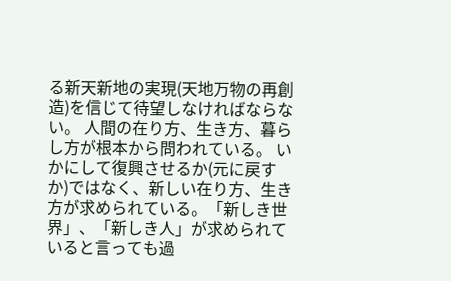る新天新地の実現(天地万物の再創造)を信じて待望しなければならない。 人間の在り方、生き方、暮らし方が根本から問われている。 いかにして復興させるか(元に戻すか)ではなく、新しい在り方、生き方が求められている。「新しき世界」、「新しき人」が求められていると言っても過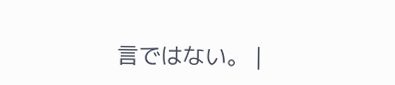言ではない。 |